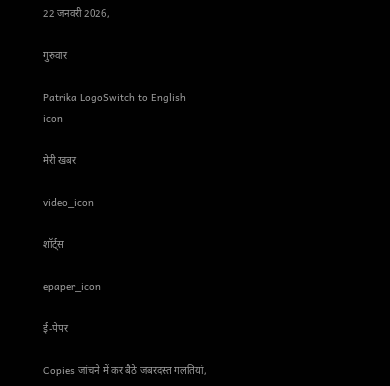22 जनवरी 2026,

गुरुवार

Patrika LogoSwitch to English
icon

मेरी खबर

video_icon

शॉर्ट्स

epaper_icon

ई-पेपर

Copies जांचने में कर बैठे जबरदस्त गलतियां,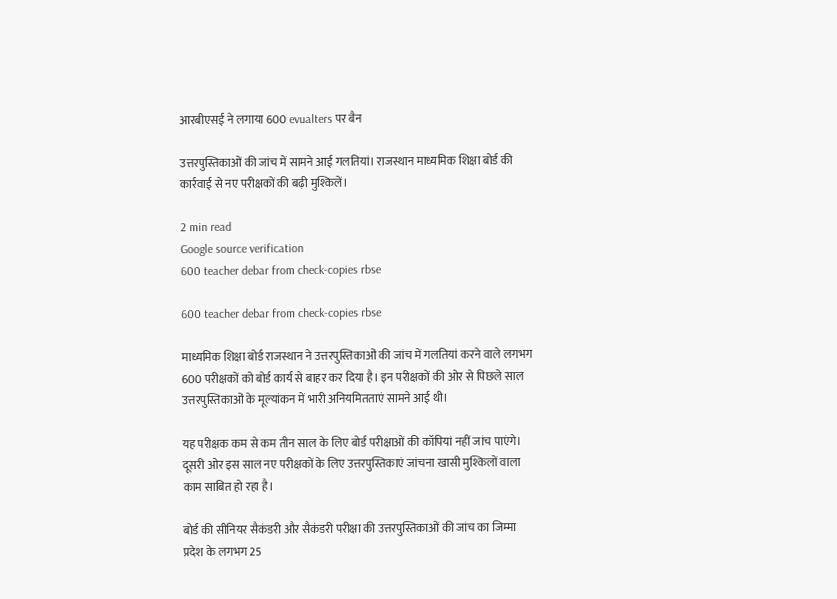आरबीएसई ने लगाया 600 evualters पर बैन

उत्तरपुस्तिकाओं की जांच में सामने आई गलतियां। राजस्थान माध्यमिक शिक्षा बोर्ड की कार्रवाई से नए परीक्षकों की बढ़ी मुश्किलें।

2 min read
Google source verification
600 teacher debar from check-copies rbse

600 teacher debar from check-copies rbse

माध्यमिक शिक्षा बोर्ड राजस्थान ने उत्तरपुस्तिकाओं की जांच में गलतियां करने वाले लगभग 600 परीक्षकों को बोर्ड कार्य से बाहर कर दिया है। इन परीक्षकों की ओर से पिछले साल उत्तरपुस्तिकाओं के मूल्यांकन में भारी अनियमितताएं सामने आई थी।

यह परीक्षक कम से कम तीन साल के लिए बोर्ड परीक्षाओं की कॉपियां नहीं जांच पाएंगे। दूसरी ओर इस साल नए परीक्षकों के लिए उत्तरपुस्तिकाएं जांचना खासी मुश्किलों वाला काम साबित हो रहा है।

बोर्ड की सीनियर सैकंडरी और सैकंडरी परीक्षा की उत्तरपुस्तिकाओं की जांच का जिम्मा प्रदेश के लगभग 25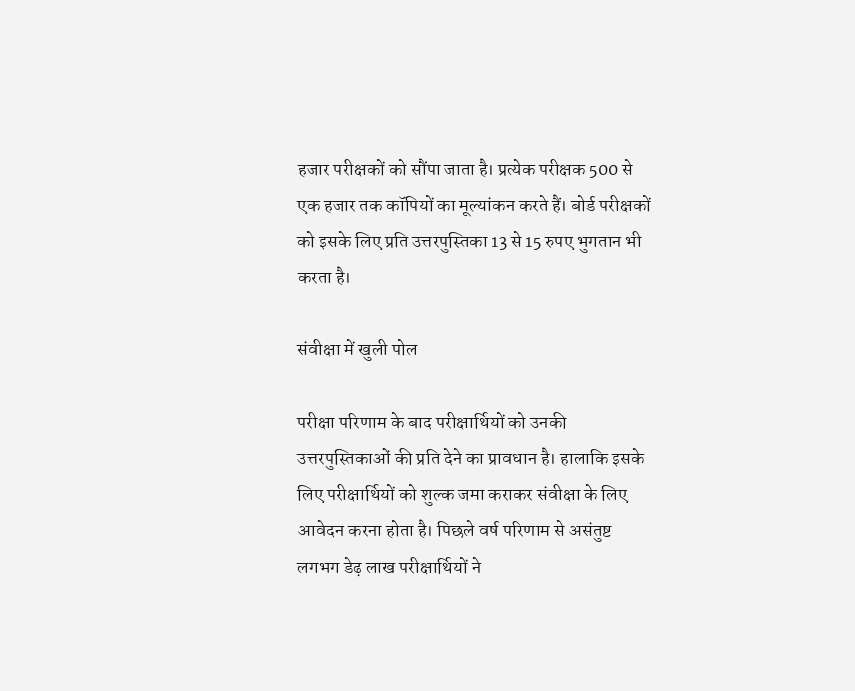हजार परीक्षकों को सौंपा जाता है। प्रत्येक परीक्षक 500 से एक हजार तक कॉपियों का मूल्यांकन करते हैं। बोर्ड परीक्षकों को इसके लिए प्रति उत्तरपुस्तिका 13 से 15 रुपए भुगतान भी करता है।

संवीक्षा में खुली पोल

परीक्षा परिणाम के बाद परीक्षार्थियों को उनकी उत्तरपुस्तिकाओं की प्रति देने का प्रावधान है। हालाकि इसके लिए परीक्षार्थियों को शुल्क जमा कराकर संवीक्षा के लिए आवेदन करना होता है। पिछले वर्ष परिणाम से असंतुष्ट लगभग डेढ़ लाख परीक्षार्थियों ने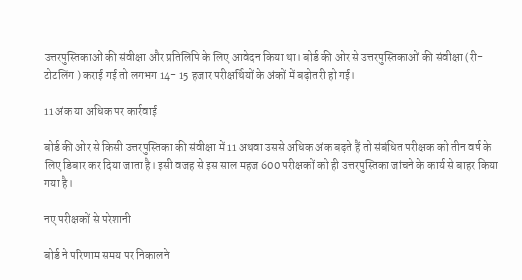उत्तरपुस्तिकाओं की संवीक्षा और प्रतिलिपि के लिए आवेदन किया था। बोर्ड की ओर से उत्तरपुस्तिकाओं की संवीक्षा (री-टोटलिंग ) कराई गई तो लगभग 14- 15 हजार परीक्षर्थियों के अंकों में बढ़ोतरी हो गई।

11 अंक या अधिक पर कार्रवाई

बोर्ड की ओर से किसी उत्तरपुस्तिका की संवीक्षा में 11 अथवा उससे अधिक अंक बढ़ते हैं तो संबंधित परीक्षक को तीन वर्ष के लिए डिबार कर दिया जाता है। इसी वजह से इस साल महज 600 परीक्षकों को ही उत्तरपुस्तिका जांचने के कार्य से बाहर किया गया है।

नए परीक्षकों से परेशानी

बोर्ड ने परिणाम समय पर निकालने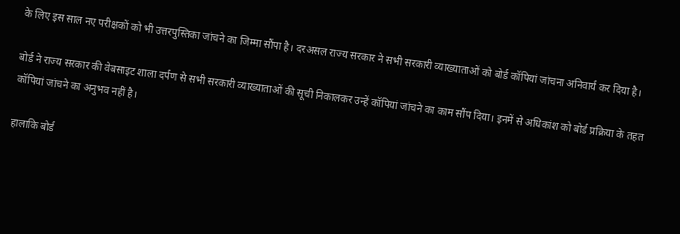के लिए इस साल नए परीक्षकों को भी उत्तरपुस्तिका जांचने का जिम्मा सौंपा है। दरअसल राज्य सरकार ने सभी सरकारी व्याख्याताओं को बोर्ड कॉपियां जांचना अनिवार्य कर दिया है।

बोर्ड ने राज्य सरकार की वेबसाइट शाला दर्पण से सभी सरकारी व्याख्याताओं की सूची निकालकर उन्हें कॉपियां जांचने का काम सौंप दिया। इनमें से अधिकांश को बोर्ड प्रक्रिया के तहत कॉपियां जांचने का अनुभव नहीं है।

हालाकि बोर्ड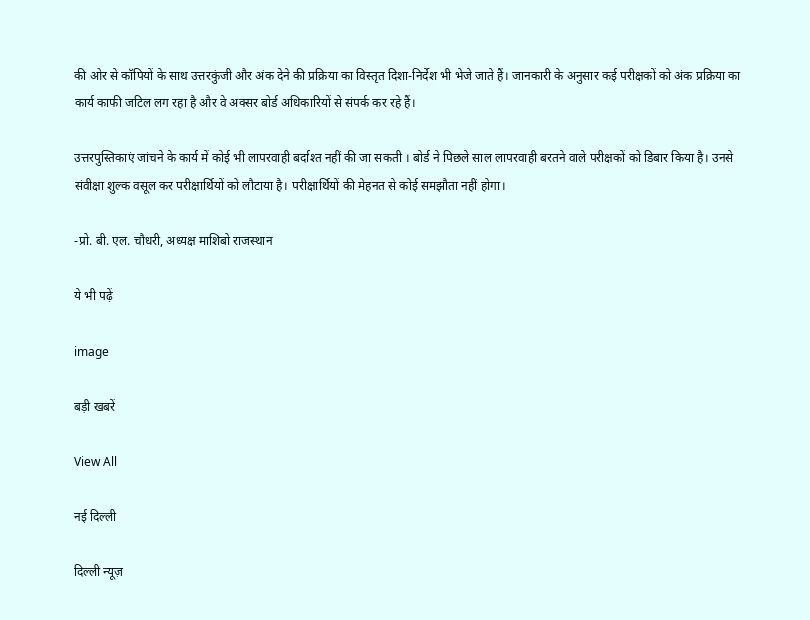की ओर से कॉपियों के साथ उत्तरकुंजी और अंक देने की प्रक्रिया का विस्तृत दिशा-निर्देश भी भेजे जाते हैं। जानकारी के अनुसार कई परीक्षकों को अंक प्रक्रिया का कार्य काफी जटिल लग रहा है और वे अक्सर बोर्ड अधिकारियों से संपर्क कर रहे हैं।

उत्तरपुस्तिकाएं जांचने के कार्य में कोई भी लापरवाही बर्दाश्त नहीं की जा सकती । बोर्ड ने पिछले साल लापरवाही बरतने वाले परीक्षकों को डिबार किया है। उनसे संवीक्षा शुल्क वसूल कर परीक्षार्थियों को लौटाया है। परीक्षार्थियों की मेहनत से कोई समझौता नहीं होगा।

-प्रो. बी. एल. चौधरी, अध्यक्ष माशिबो राजस्थान

ये भी पढ़ें

image

बड़ी खबरें

View All

नई दिल्ली

दिल्ली न्यूज़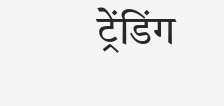ट्रेंडिंग